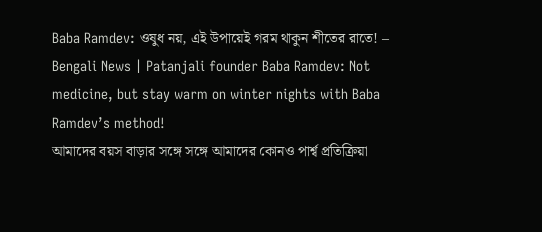Baba Ramdev: ওষুধ নয়, এই উপায়েই গরম থাকুন শীতের রাতে! – Bengali News | Patanjali founder Baba Ramdev: Not medicine, but stay warm on winter nights with Baba Ramdev’s method!
আমাদের বয়স বাড়ার সঙ্গে সঙ্গে আমাদের কোনও পার্শ্ব প্রতিক্রিয়া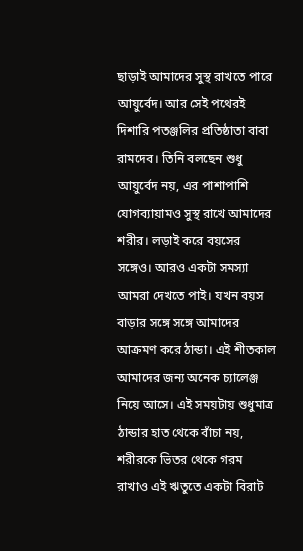ছাড়াই আমাদের সুস্থ রাখতে পারে আয়ুর্বেদ। আর সেই পথেরই দিশারি পতঞ্জলির প্রতিষ্ঠাতা বাবা রামদেব। তিনি বলছেন শুধু আয়ুর্বেদ নয়, এর পাশাপাশি যোগব্যায়ামও সুস্থ রাখে আমাদের শরীর। লড়াই করে বয়সের সঙ্গেও। আরও একটা সমস্যা আমরা দেখতে পাই। যখন বয়স বাড়ার সঙ্গে সঙ্গে আমাদের আক্রমণ করে ঠান্ডা। এই শীতকাল আমাদের জন্য অনেক চ্যালেঞ্জ নিয়ে আসে। এই সময়টায় শুধুমাত্র ঠান্ডার হাত থেকে বাঁচা নয়, শরীরকে ভিতর থেকে গরম রাখাও এই ঋতুতে একটা বিরাট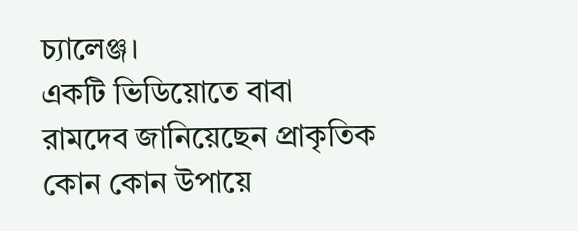চ্যালেঞ্জ।
একটি ভিডিয়োতে বাবা রামদেব জানিয়েছেন প্রাকৃতিক কোন কোন উপায়ে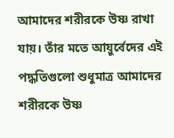আমাদের শরীরকে উষ্ণ রাখা যায়। তাঁর মতে আয়ুর্বেদের এই পদ্ধতিগুলো শুধুমাত্র আমাদের শরীরকে উষ্ণ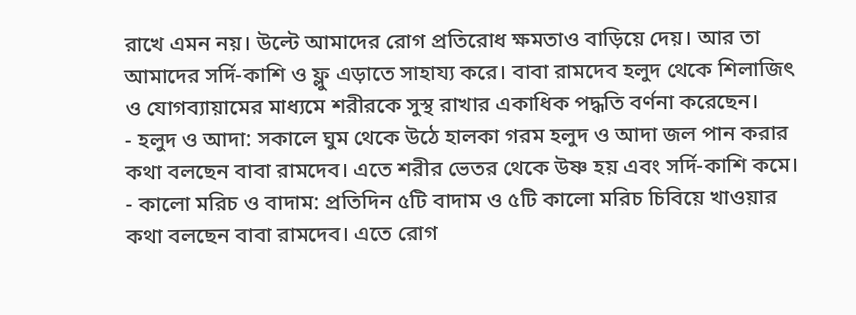রাখে এমন নয়। উল্টে আমাদের রোগ প্রতিরোধ ক্ষমতাও বাড়িয়ে দেয়। আর তা আমাদের সর্দি-কাশি ও ফ্লু এড়াতে সাহায্য করে। বাবা রামদেব হলুদ থেকে শিলাজিৎ ও যোগব্যায়ামের মাধ্যমে শরীরকে সুস্থ রাখার একাধিক পদ্ধতি বর্ণনা করেছেন।
- হলুদ ও আদা: সকালে ঘুম থেকে উঠে হালকা গরম হলুদ ও আদা জল পান করার কথা বলছেন বাবা রামদেব। এতে শরীর ভেতর থেকে উষ্ণ হয় এবং সর্দি-কাশি কমে।
- কালো মরিচ ও বাদাম: প্রতিদিন ৫টি বাদাম ও ৫টি কালো মরিচ চিবিয়ে খাওয়ার কথা বলছেন বাবা রামদেব। এতে রোগ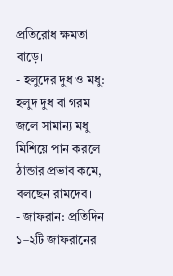প্রতিরোধ ক্ষমতা বাড়ে।
- হলুদের দুধ ও মধু: হলুদ দুধ বা গরম জলে সামান্য মধু মিশিয়ে পান করলে ঠান্ডার প্রভাব কমে, বলছেন রামদেব।
- জাফরান: প্রতিদিন ১–২টি জাফরানের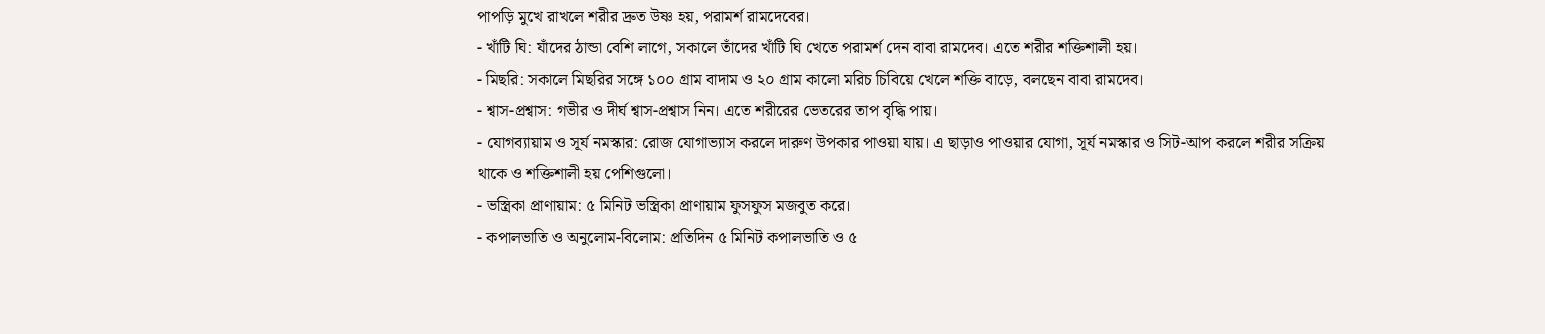পাপড়ি মুখে রাখলে শরীর দ্রুত উষ্ণ হয়, পরামর্শ রামদেবের।
- খাঁটি ঘি: যাঁদের ঠান্ডা বেশি লাগে, সকালে তাঁদের খাঁটি ঘি খেতে পরামর্শ দেন বাবা রামদেব। এতে শরীর শক্তিশালী হয়।
- মিছরি: সকালে মিছরির সঙ্গে ১০০ গ্রাম বাদাম ও ২০ গ্রাম কালো মরিচ চিবিয়ে খেলে শক্তি বাড়ে, বলছেন বাবা রামদেব।
- শ্বাস-প্রশ্বাস: গভীর ও দীর্ঘ শ্বাস-প্রশ্বাস নিন। এতে শরীরের ভেতরের তাপ বৃদ্ধি পায়।
- যোগব্যায়াম ও সূর্য নমস্কার: রোজ যোগাভ্যাস করলে দারুণ উপকার পাওয়া যায়। এ ছাড়াও পাওয়ার যোগা, সূর্য নমস্কার ও সিট-আপ করলে শরীর সক্রিয় থাকে ও শক্তিশালী হয় পেশিগুলো।
- ভস্ত্রিকা প্রাণায়াম: ৫ মিনিট ভস্ত্রিকা প্রাণায়াম ফুসফুস মজবুত করে।
- কপালভাতি ও অনুলোম-বিলোম: প্রতিদিন ৫ মিনিট কপালভাতি ও ৫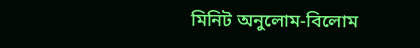মিনিট অনুলোম-বিলোম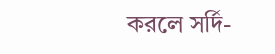করলে সর্দি-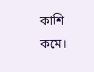কাশি কমে।